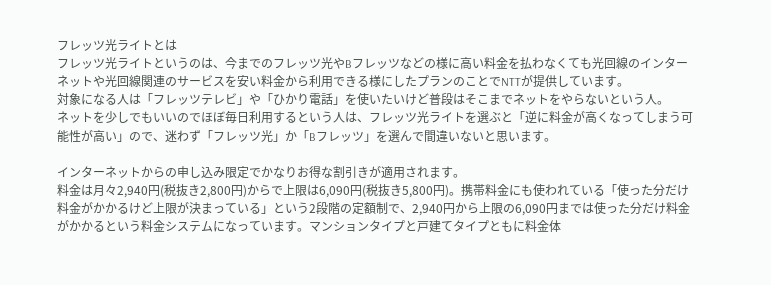フレッツ光ライトとは
フレッツ光ライトというのは、今までのフレッツ光やBフレッツなどの様に高い料金を払わなくても光回線のインターネットや光回線関連のサービスを安い料金から利用できる様にしたプランのことでNTTが提供しています。
対象になる人は「フレッツテレビ」や「ひかり電話」を使いたいけど普段はそこまでネットをやらないという人。
ネットを少しでもいいのでほぼ毎日利用するという人は、フレッツ光ライトを選ぶと「逆に料金が高くなってしまう可能性が高い」ので、迷わず「フレッツ光」か「Bフレッツ」を選んで間違いないと思います。

インターネットからの申し込み限定でかなりお得な割引きが適用されます。
料金は月々2,940円(税抜き2,800円)からで上限は6,090円(税抜き5,800円)。携帯料金にも使われている「使った分だけ料金がかかるけど上限が決まっている」という2段階の定額制で、2,940円から上限の6,090円までは使った分だけ料金がかかるという料金システムになっています。マンションタイプと戸建てタイプともに料金体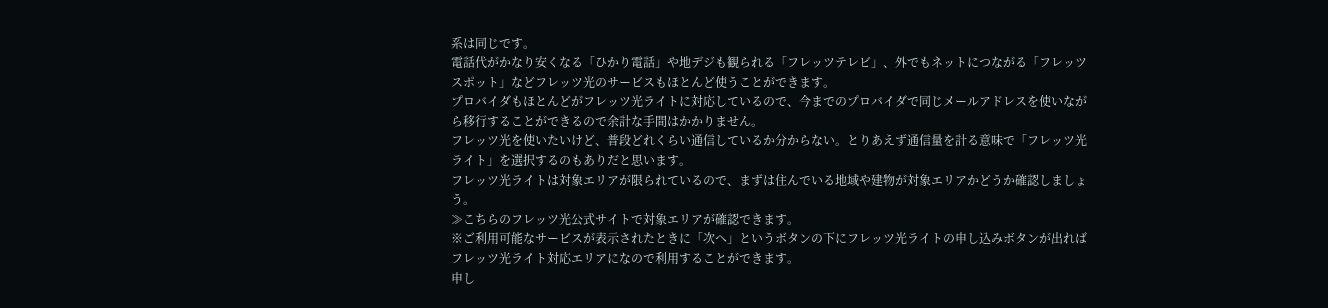系は同じです。
電話代がかなり安くなる「ひかり電話」や地デジも観られる「フレッツテレビ」、外でもネットにつながる「フレッツスポット」などフレッツ光のサービスもほとんど使うことができます。
プロバイダもほとんどがフレッツ光ライトに対応しているので、今までのプロバイダで同じメールアドレスを使いながら移行することができるので余計な手間はかかりません。
フレッツ光を使いたいけど、普段どれくらい通信しているか分からない。とりあえず通信量を計る意味で「フレッツ光ライト」を選択するのもありだと思います。
フレッツ光ライトは対象エリアが限られているので、まずは住んでいる地域や建物が対象エリアかどうか確認しましょう。
≫こちらのフレッツ光公式サイトで対象エリアが確認できます。
※ご利用可能なサービスが表示されたときに「次へ」というボタンの下にフレッツ光ライトの申し込みボタンが出ればフレッツ光ライト対応エリアになので利用することができます。
申し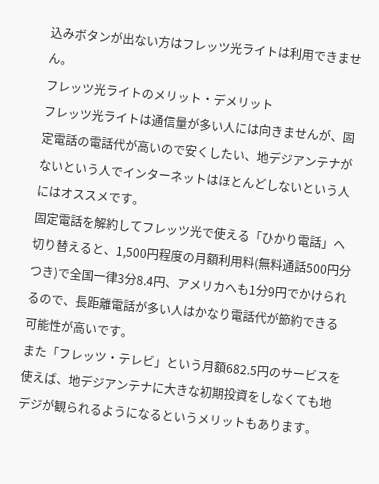込みボタンが出ない方はフレッツ光ライトは利用できません。
フレッツ光ライトのメリット・デメリット
フレッツ光ライトは通信量が多い人には向きませんが、固定電話の電話代が高いので安くしたい、地デジアンテナがないという人でインターネットはほとんどしないという人にはオススメです。
固定電話を解約してフレッツ光で使える「ひかり電話」へ切り替えると、1,500円程度の月額利用料(無料通話500円分つき)で全国一律3分8.4円、アメリカへも1分9円でかけられるので、長距離電話が多い人はかなり電話代が節約できる可能性が高いです。
また「フレッツ・テレビ」という月額682.5円のサービスを使えば、地デジアンテナに大きな初期投資をしなくても地デジが観られるようになるというメリットもあります。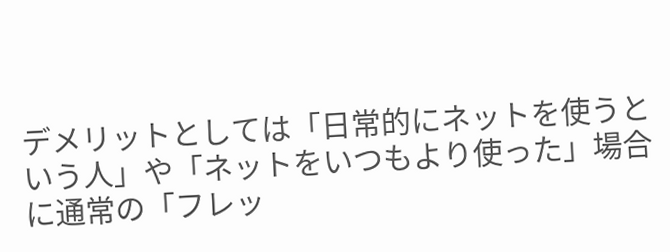デメリットとしては「日常的にネットを使うという人」や「ネットをいつもより使った」場合に通常の「フレッ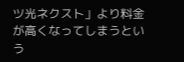ツ光ネクスト」より料金が高くなってしまうという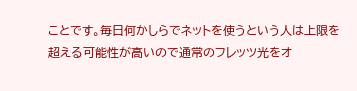ことです。毎日何かしらでネットを使うという人は上限を超える可能性が高いので通常のフレッツ光をオ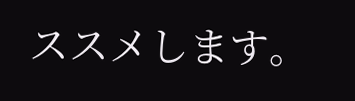ススメします。